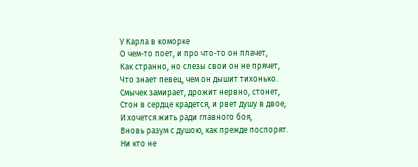У Карла в коморке
О чем-то поет, и про что-то он плачет,
Как странно, но слезы свои он не прячет,
Что знает певец, чем он дышит тихонько.
Смычек замирает, дрожит нервно, стонет,
Стон в сердце крадется, и рвет душу в двое,
И хочется жить ради главного боя,
Вновь разум с душою, как прежде поспорят.
Ни кто не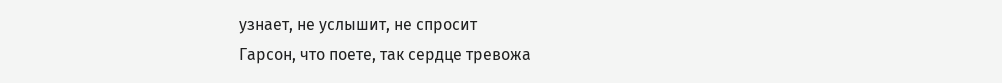узнает, не услышит, не спросит
Гарсон, что поете, так сердце тревожа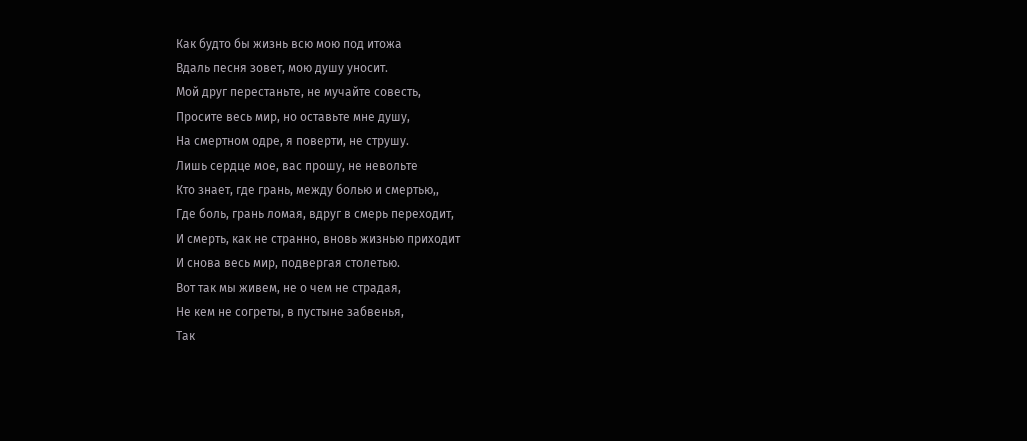Как будто бы жизнь всю мою под итожа
Вдаль песня зовет, мою душу уносит.
Мой друг перестаньте, не мучайте совесть,
Просите весь мир, но оставьте мне душу,
На смертном одре, я поверти, не струшу.
Лишь сердце мое, вас прошу, не невольте
Кто знает, где грань, между болью и смертью,,
Где боль, грань ломая, вдруг в смерь переходит,
И смерть, как не странно, вновь жизнью приходит
И снова весь мир, подвергая столетью.
Вот так мы живем, не о чем не страдая,
Не кем не согреты, в пустыне забвенья,
Так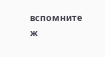вспомните ж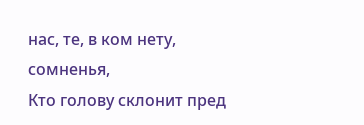нас, те, в ком нету, сомненья,
Кто голову склонит пред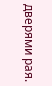дверями рая.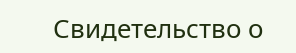Свидетельство о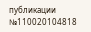публикации №110020104818